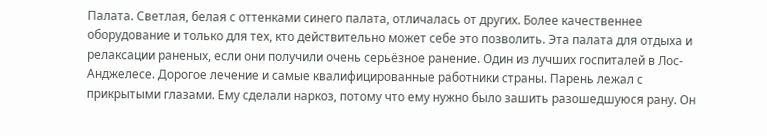Палата. Светлая, белая с оттенками синего палата, отличалась от других. Более качественнее оборудование и только для тех, кто действительно может себе это позволить. Эта палата для отдыха и релаксации раненых, если они получили очень серьёзное ранение. Один из лучших госпиталей в Лос-Анджелесе. Дорогое лечение и самые квалифицированные работники страны. Парень лежал с прикрытыми глазами. Ему сделали наркоз, потому что ему нужно было зашить разошедшуюся рану. Он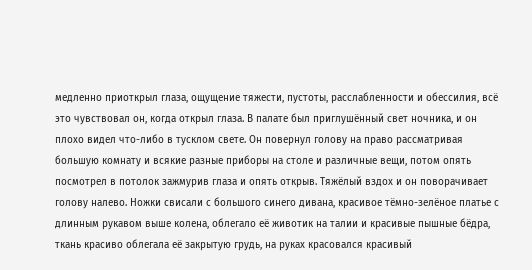медленно приоткрыл глаза, ощущение тяжести, пустоты, расслабленности и обессилия, всё это чувствовал он, когда открыл глаза. В палате был приглушённый свет ночника, и он плохо видел что-либо в тусклом свете. Он повернул голову на право рассматривая большую комнату и всякие разные приборы на столе и различные вещи, потом опять посмотрел в потолок зажмурив глаза и опять открыв. Тяжёлый вздох и он поворачивает голову налево. Ножки свисали с большого синего дивана, красивое тёмно-зелёное платье с длинным рукавом выше колена, облегало её животик на талии и красивые пышные бёдра, ткань красиво облегала её закрытую грудь, на руках красовался красивый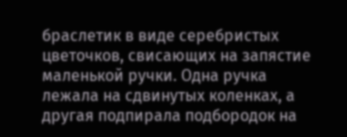браслетик в виде серебристых цветочков, свисающих на запястие маленькой ручки. Одна ручка лежала на сдвинутых коленках, а другая подпирала подбородок на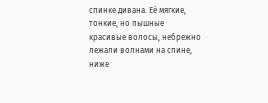спинке дивана. Её мягкие, тонкие, но пышные красивые волосы, небрежно лежали волнами на спине, ниже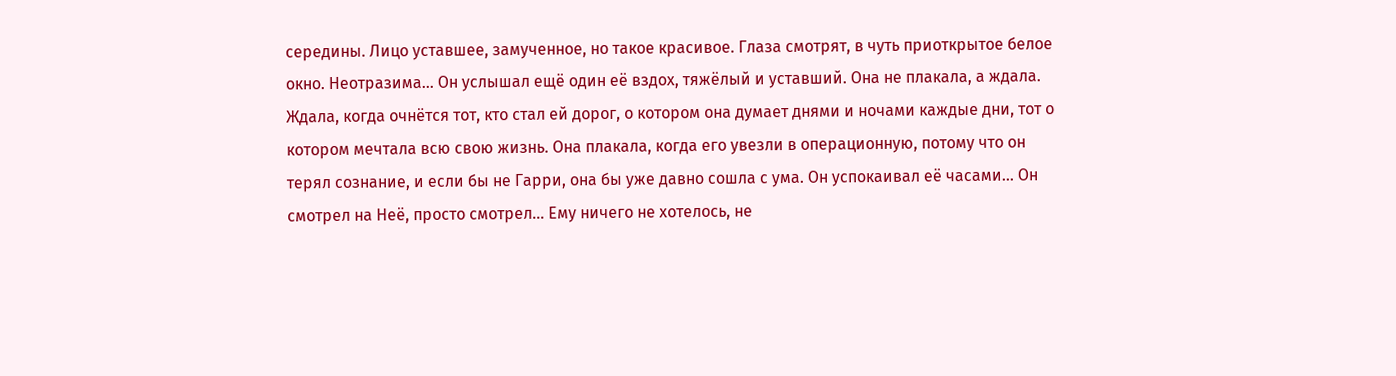середины. Лицо уставшее, замученное, но такое красивое. Глаза смотрят, в чуть приоткрытое белое окно. Неотразима... Он услышал ещё один её вздох, тяжёлый и уставший. Она не плакала, а ждала. Ждала, когда очнётся тот, кто стал ей дорог, о котором она думает днями и ночами каждые дни, тот о котором мечтала всю свою жизнь. Она плакала, когда его увезли в операционную, потому что он терял сознание, и если бы не Гарри, она бы уже давно сошла с ума. Он успокаивал её часами... Он смотрел на Неё, просто смотрел... Ему ничего не хотелось, не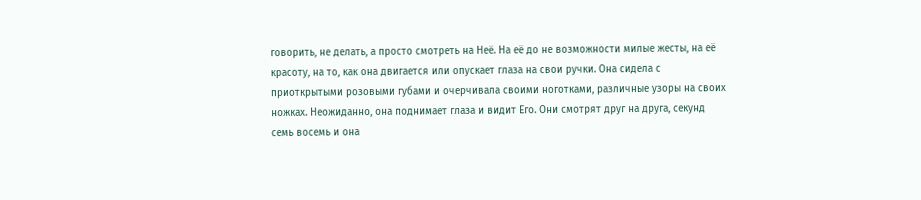говорить, не делать, а просто смотреть на Неё. На её до не возможности милые жесты, на её красоту, на то, как она двигается или опускает глаза на свои ручки. Она сидела с приоткрытыми розовыми губами и очерчивала своими ноготками, различные узоры на своих ножках. Неожиданно, она поднимает глаза и видит Его. Они смотрят друг на друга, секунд семь восемь и она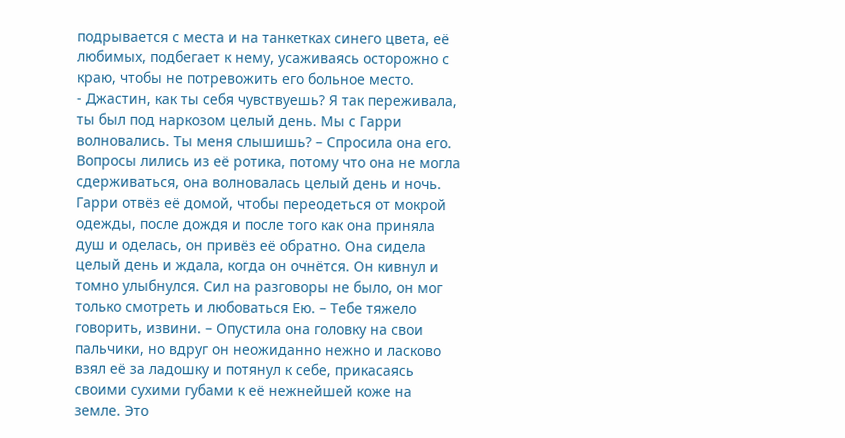подрывается с места и на танкетках синего цвета, её любимых, подбегает к нему, усаживаясь осторожно с краю, чтобы не потревожить его больное место.
- Джастин, как ты себя чувствуешь? Я так переживала, ты был под наркозом целый день. Мы с Гарри волновались. Ты меня слышишь? – Спросила она его. Вопросы лились из её ротика, потому что она не могла сдерживаться, она волновалась целый день и ночь. Гарри отвёз её домой, чтобы переодеться от мокрой одежды, после дождя и после того как она приняла душ и оделась, он привёз её обратно. Она сидела целый день и ждала, когда он очнётся. Он кивнул и томно улыбнулся. Сил на разговоры не было, он мог только смотреть и любоваться Ею. – Тебе тяжело говорить, извини. – Опустила она головку на свои пальчики, но вдруг он неожиданно нежно и ласково взял её за ладошку и потянул к себе, прикасаясь своими сухими губами к её нежнейшей коже на земле. Это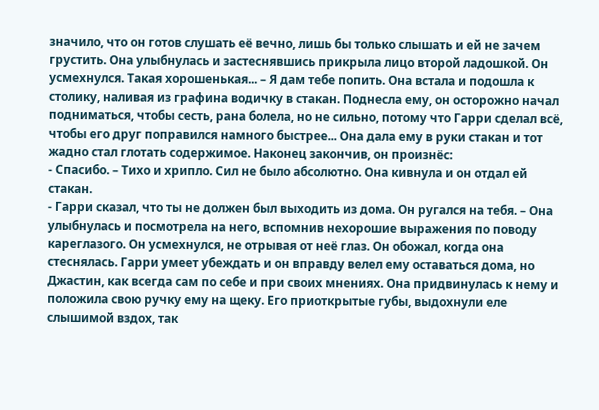значило, что он готов слушать её вечно, лишь бы только слышать и ей не зачем грустить. Она улыбнулась и застеснявшись прикрыла лицо второй ладошкой. Он усмехнулся. Такая хорошенькая... – Я дам тебе попить. Она встала и подошла к столику, наливая из графина водичку в стакан. Поднесла ему, он осторожно начал подниматься, чтобы сесть, рана болела, но не сильно, потому что Гарри сделал всё, чтобы его друг поправился намного быстрее... Она дала ему в руки стакан и тот жадно стал глотать содержимое. Наконец закончив, он произнёс:
- Спасибо. – Тихо и хрипло. Сил не было абсолютно. Она кивнула и он отдал ей стакан.
- Гарри сказал, что ты не должен был выходить из дома. Он ругался на тебя. – Она улыбнулась и посмотрела на него, вспомнив нехорошие выражения по поводу кареглазого. Он усмехнулся, не отрывая от неё глаз. Он обожал, когда она стеснялась. Гарри умеет убеждать и он вправду велел ему оставаться дома, но Джастин, как всегда сам по себе и при своих мнениях. Она придвинулась к нему и положила свою ручку ему на щеку. Его приоткрытые губы, выдохнули еле слышимой вздох, так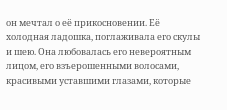он мечтал о её прикосновении. Её холодная ладошка, поглаживала его скулы и шею. Она любовалась его невероятным лицом, его взъерошенными волосами, красивыми уставшими глазами, которые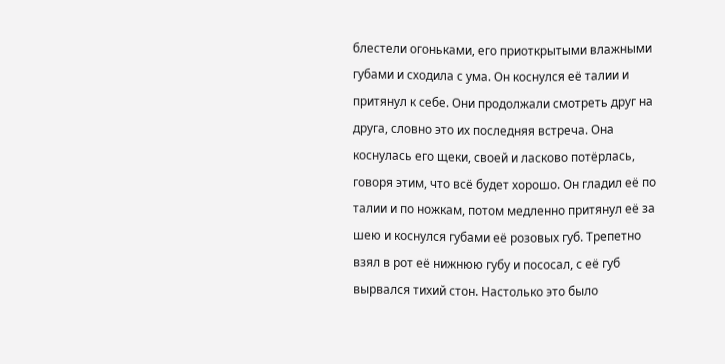блестели огоньками, его приоткрытыми влажными губами и сходила с ума. Он коснулся её талии и притянул к себе. Они продолжали смотреть друг на друга, словно это их последняя встреча. Она коснулась его щеки, своей и ласково потёрлась, говоря этим, что всё будет хорошо. Он гладил её по талии и по ножкам, потом медленно притянул её за шею и коснулся губами её розовых губ. Трепетно взял в рот её нижнюю губу и пососал, с её губ вырвался тихий стон. Настолько это было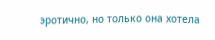эротично, но только она хотела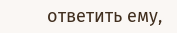ответить ему,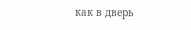как в дверь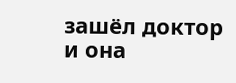зашёл доктор и она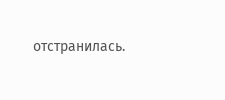отстранилась.